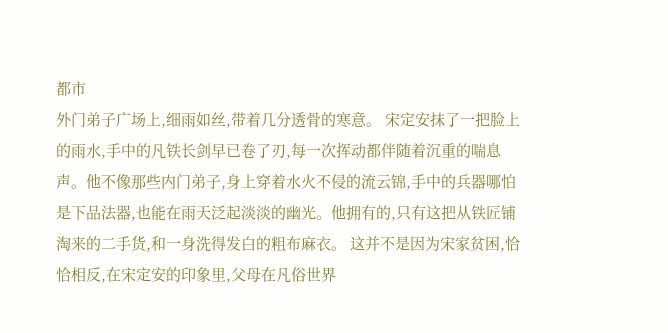都市
外门弟子广场上,细雨如丝,带着几分透骨的寒意。 宋定安抹了一把脸上的雨水,手中的凡铁长剑早已卷了刃,每一次挥动都伴随着沉重的喘息声。他不像那些内门弟子,身上穿着水火不侵的流云锦,手中的兵器哪怕是下品法器,也能在雨天泛起淡淡的幽光。他拥有的,只有这把从铁匠铺淘来的二手货,和一身洗得发白的粗布麻衣。 这并不是因为宋家贫困,恰恰相反,在宋定安的印象里,父母在凡俗世界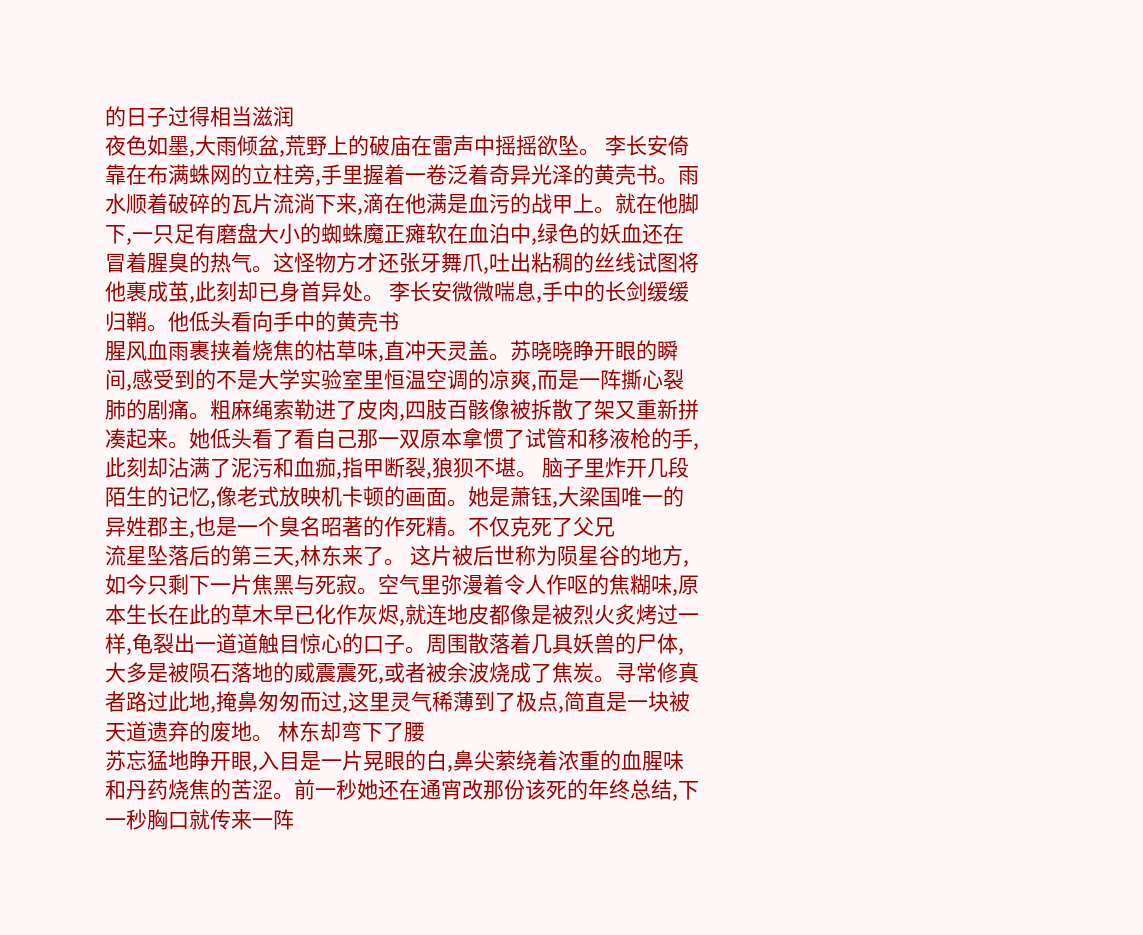的日子过得相当滋润
夜色如墨,大雨倾盆,荒野上的破庙在雷声中摇摇欲坠。 李长安倚靠在布满蛛网的立柱旁,手里握着一卷泛着奇异光泽的黄壳书。雨水顺着破碎的瓦片流淌下来,滴在他满是血污的战甲上。就在他脚下,一只足有磨盘大小的蜘蛛魔正瘫软在血泊中,绿色的妖血还在冒着腥臭的热气。这怪物方才还张牙舞爪,吐出粘稠的丝线试图将他裹成茧,此刻却已身首异处。 李长安微微喘息,手中的长剑缓缓归鞘。他低头看向手中的黄壳书
腥风血雨裹挟着烧焦的枯草味,直冲天灵盖。苏晓晓睁开眼的瞬间,感受到的不是大学实验室里恒温空调的凉爽,而是一阵撕心裂肺的剧痛。粗麻绳索勒进了皮肉,四肢百骸像被拆散了架又重新拼凑起来。她低头看了看自己那一双原本拿惯了试管和移液枪的手,此刻却沾满了泥污和血痂,指甲断裂,狼狈不堪。 脑子里炸开几段陌生的记忆,像老式放映机卡顿的画面。她是萧钰,大梁国唯一的异姓郡主,也是一个臭名昭著的作死精。不仅克死了父兄
流星坠落后的第三天,林东来了。 这片被后世称为陨星谷的地方,如今只剩下一片焦黑与死寂。空气里弥漫着令人作呕的焦糊味,原本生长在此的草木早已化作灰烬,就连地皮都像是被烈火炙烤过一样,龟裂出一道道触目惊心的口子。周围散落着几具妖兽的尸体,大多是被陨石落地的威震震死,或者被余波烧成了焦炭。寻常修真者路过此地,掩鼻匆匆而过,这里灵气稀薄到了极点,简直是一块被天道遗弃的废地。 林东却弯下了腰
苏忘猛地睁开眼,入目是一片晃眼的白,鼻尖萦绕着浓重的血腥味和丹药烧焦的苦涩。前一秒她还在通宵改那份该死的年终总结,下一秒胸口就传来一阵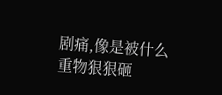剧痛,像是被什么重物狠狠砸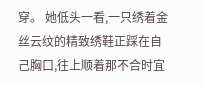穿。 她低头一看,一只绣着金丝云纹的精致绣鞋正踩在自己胸口,往上顺着那不合时宜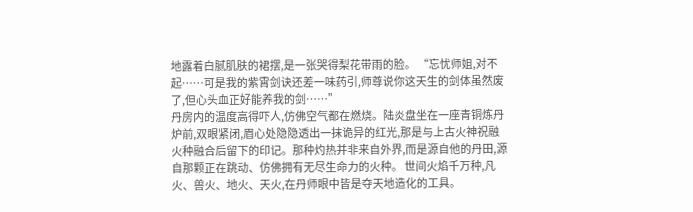地露着白腻肌肤的裙摆,是一张哭得梨花带雨的脸。 “忘忧师姐,对不起……可是我的紫霄剑诀还差一味药引,师尊说你这天生的剑体虽然废了,但心头血正好能养我的剑……”
丹房内的温度高得吓人,仿佛空气都在燃烧。陆炎盘坐在一座青铜炼丹炉前,双眼紧闭,眉心处隐隐透出一抹诡异的红光,那是与上古火神祝融火种融合后留下的印记。那种灼热并非来自外界,而是源自他的丹田,源自那颗正在跳动、仿佛拥有无尽生命力的火种。 世间火焰千万种,凡火、兽火、地火、天火,在丹师眼中皆是夺天地造化的工具。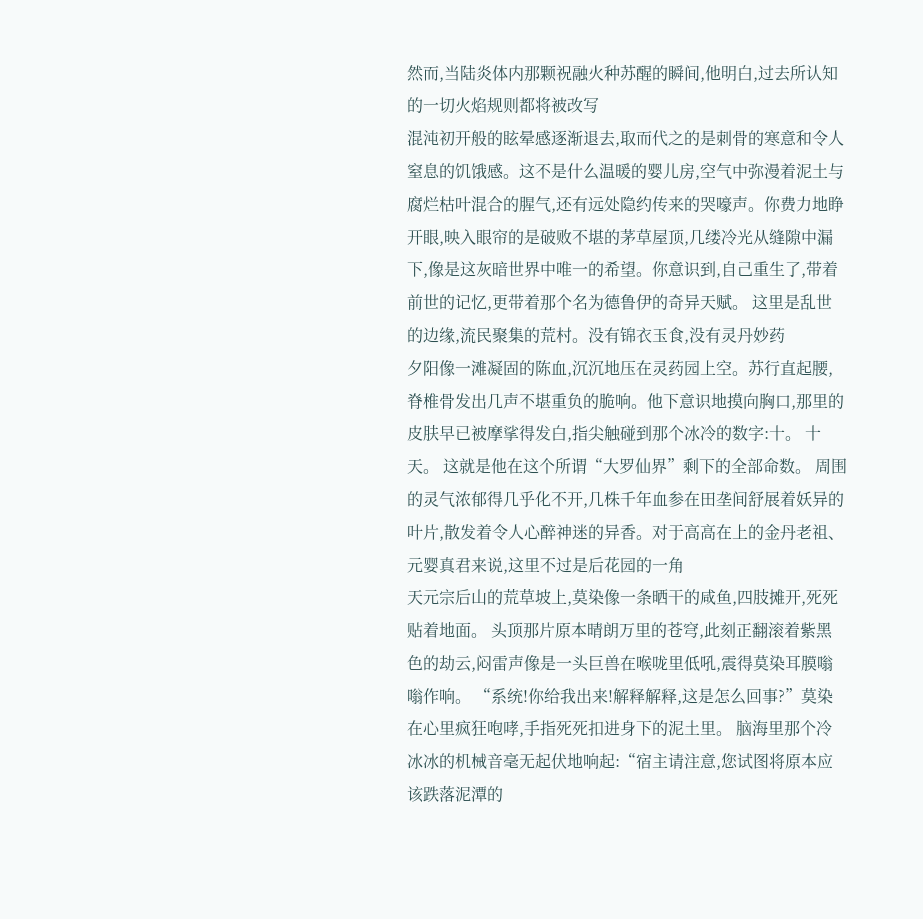然而,当陆炎体内那颗祝融火种苏醒的瞬间,他明白,过去所认知的一切火焰规则都将被改写
混沌初开般的眩晕感逐渐退去,取而代之的是刺骨的寒意和令人窒息的饥饿感。这不是什么温暖的婴儿房,空气中弥漫着泥土与腐烂枯叶混合的腥气,还有远处隐约传来的哭嚎声。你费力地睁开眼,映入眼帘的是破败不堪的茅草屋顶,几缕冷光从缝隙中漏下,像是这灰暗世界中唯一的希望。你意识到,自己重生了,带着前世的记忆,更带着那个名为德鲁伊的奇异天赋。 这里是乱世的边缘,流民聚集的荒村。没有锦衣玉食,没有灵丹妙药
夕阳像一滩凝固的陈血,沉沉地压在灵药园上空。苏行直起腰,脊椎骨发出几声不堪重负的脆响。他下意识地摸向胸口,那里的皮肤早已被摩挲得发白,指尖触碰到那个冰冷的数字:十。 十天。 这就是他在这个所谓“大罗仙界”剩下的全部命数。 周围的灵气浓郁得几乎化不开,几株千年血参在田垄间舒展着妖异的叶片,散发着令人心醉神迷的异香。对于高高在上的金丹老祖、元婴真君来说,这里不过是后花园的一角
天元宗后山的荒草坡上,莫染像一条晒干的咸鱼,四肢摊开,死死贴着地面。 头顶那片原本晴朗万里的苍穹,此刻正翻滚着紫黑色的劫云,闷雷声像是一头巨兽在喉咙里低吼,震得莫染耳膜嗡嗡作响。 “系统!你给我出来!解释解释,这是怎么回事?”莫染在心里疯狂咆哮,手指死死扣进身下的泥土里。 脑海里那个冷冰冰的机械音毫无起伏地响起:“宿主请注意,您试图将原本应该跌落泥潭的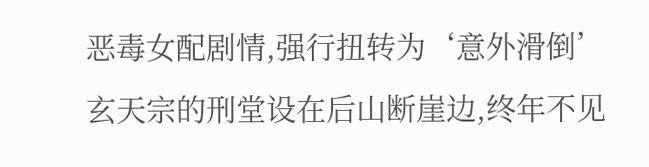恶毒女配剧情,强行扭转为‘意外滑倒’
玄天宗的刑堂设在后山断崖边,终年不见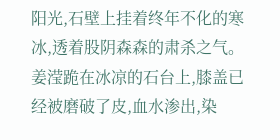阳光,石壁上挂着终年不化的寒冰,透着股阴森森的肃杀之气。姜滢跪在冰凉的石台上,膝盖已经被磨破了皮,血水渗出,染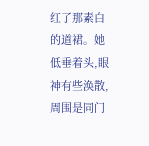红了那素白的道裙。她低垂着头,眼神有些涣散,周围是同门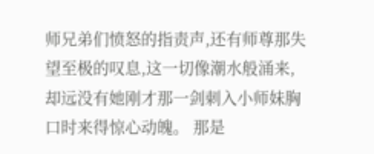师兄弟们愤怒的指责声,还有师尊那失望至极的叹息,这一切像潮水般涌来,却远没有她刚才那一剑刺入小师妹胸口时来得惊心动魄。 那是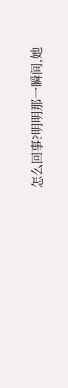怎么回事?明明那一瞬间,她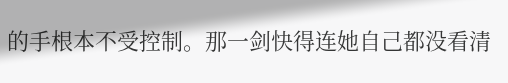的手根本不受控制。那一剑快得连她自己都没看清